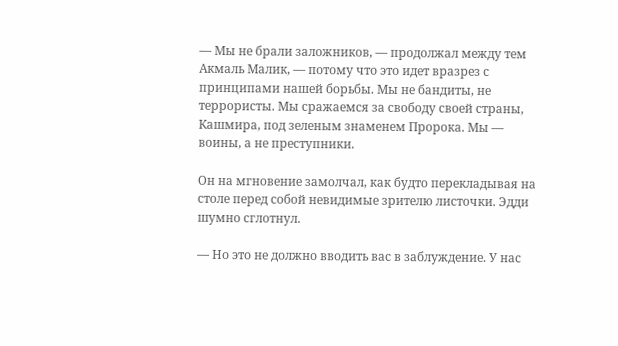— Мы не брали заложников, — продолжал между тем Акмаль Малик, — потому что это идет вразрез с принципами нашей борьбы. Мы не бандиты, не террористы. Мы сражаемся за свободу своей страны, Кашмира, под зеленым знаменем Пророка. Мы — воины, а не преступники.

Он на мгновение замолчал, как будто перекладывая на столе перед собой невидимые зрителю листочки. Эдди шумно сглотнул.

— Но это не должно вводить вас в заблуждение. У нас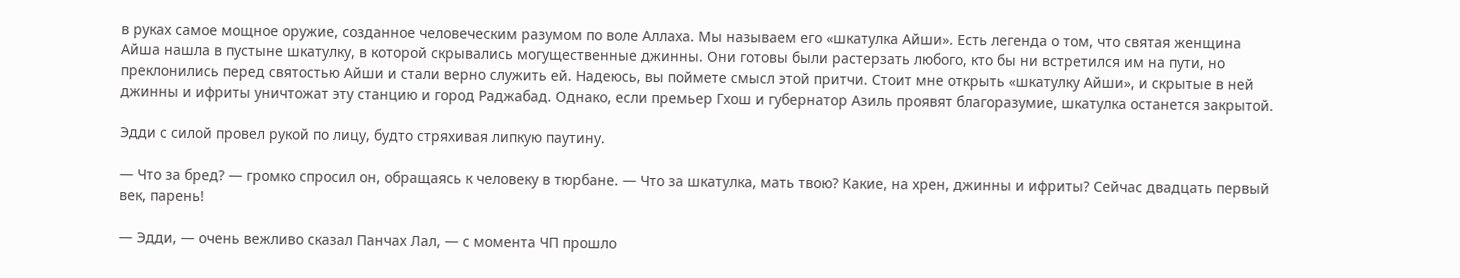в руках самое мощное оружие, созданное человеческим разумом по воле Аллаха. Мы называем его «шкатулка Айши». Есть легенда о том, что святая женщина Айша нашла в пустыне шкатулку, в которой скрывались могущественные джинны. Они готовы были растерзать любого, кто бы ни встретился им на пути, но преклонились перед святостью Айши и стали верно служить ей. Надеюсь, вы поймете смысл этой притчи. Стоит мне открыть «шкатулку Айши», и скрытые в ней джинны и ифриты уничтожат эту станцию и город Раджабад. Однако, если премьер Гхош и губернатор Азиль проявят благоразумие, шкатулка останется закрытой.

Эдди с силой провел рукой по лицу, будто стряхивая липкую паутину.

— Что за бред? — громко спросил он, обращаясь к человеку в тюрбане. — Что за шкатулка, мать твою? Какие, на хрен, джинны и ифриты? Сейчас двадцать первый век, парень!

— Эдди, — очень вежливо сказал Панчах Лал, — с момента ЧП прошло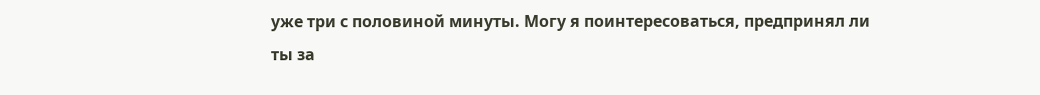уже три с половиной минуты. Могу я поинтересоваться, предпринял ли ты за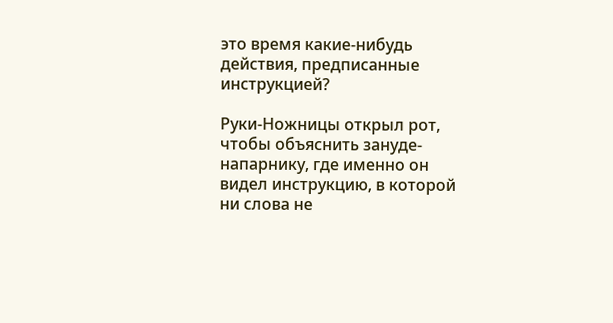это время какие-нибудь действия, предписанные инструкцией?

Руки-Ножницы открыл рот, чтобы объяснить зануде-напарнику, где именно он видел инструкцию, в которой ни слова не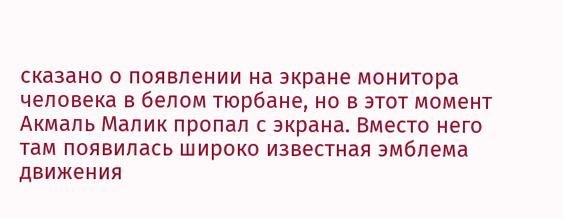сказано о появлении на экране монитора человека в белом тюрбане, но в этот момент Акмаль Малик пропал с экрана. Вместо него там появилась широко известная эмблема движения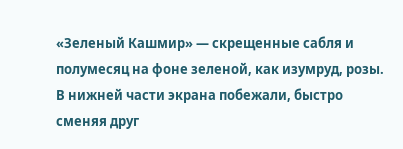«Зеленый Кашмир» — скрещенные сабля и полумесяц на фоне зеленой, как изумруд, розы. В нижней части экрана побежали, быстро сменяя друг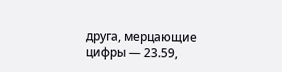друга, мерцающие цифры — 23.59,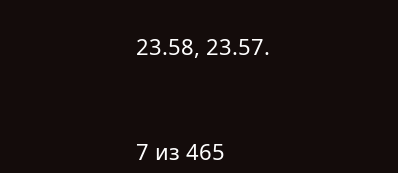23.58, 23.57.



7 из 465